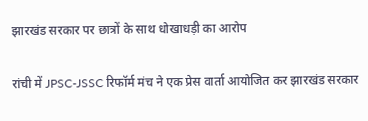झारखंड सरकार पर छात्रों के साथ धोखाधड़ी का आरोप

रांची में JPSC-JSSC रिफॉर्म मंच ने एक प्रेस वार्ता आयोजित कर झारखंड सरकार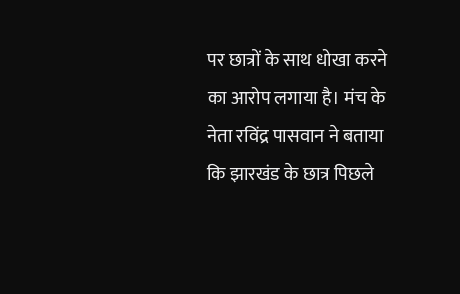पर छात्रों के साथ धोखा करने का आरोप लगाया है। मंच के नेता रविंद्र पासवान ने बताया कि झारखंड के छात्र पिछले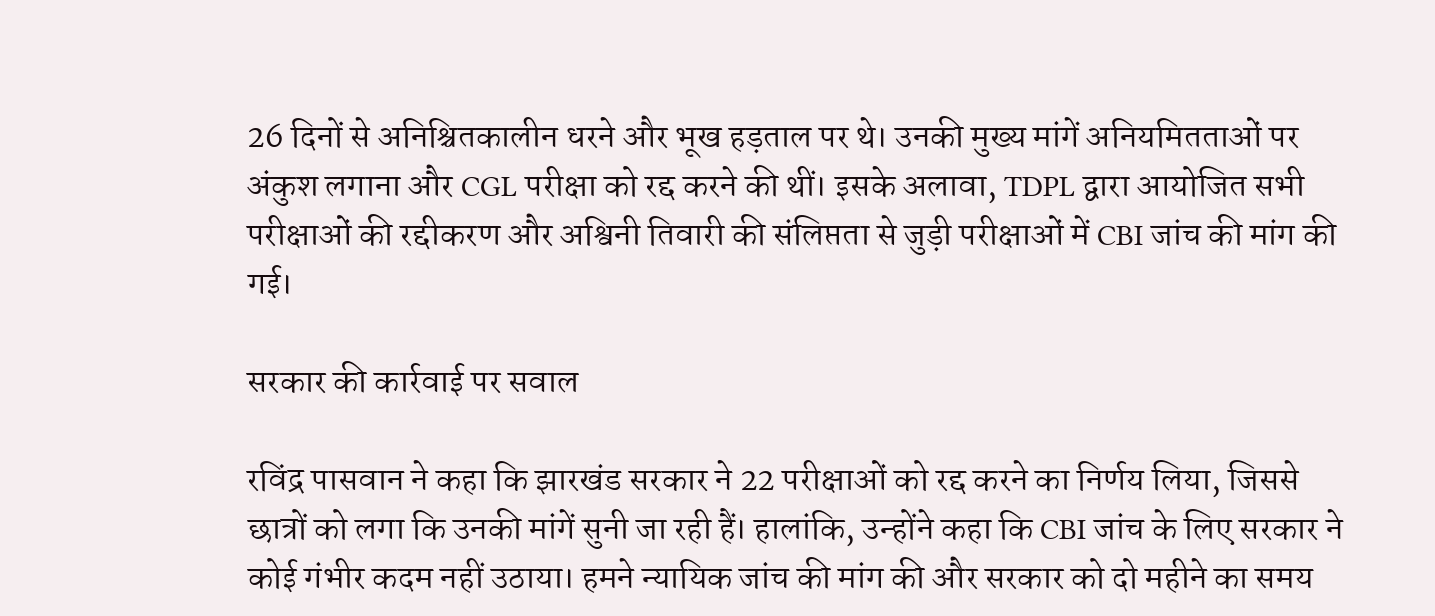26 दिनों से अनिश्चितकालीन धरने और भूख हड़ताल पर थे। उनकी मुख्य मांगें अनियमितताओं पर अंकुश लगाना और CGL परीक्षा को रद्द करने की थीं। इसके अलावा, TDPL द्वारा आयोजित सभी परीक्षाओं की रद्दीकरण और अश्विनी तिवारी की संलिप्तता से जुड़ी परीक्षाओं में CBI जांच की मांग की गई।

सरकार की कार्रवाई पर सवाल

रविंद्र पासवान ने कहा कि झारखंड सरकार ने 22 परीक्षाओं को रद्द करने का निर्णय लिया, जिससे छात्रों को लगा कि उनकी मांगें सुनी जा रही हैं। हालांकि, उन्होंने कहा कि CBI जांच के लिए सरकार ने कोई गंभीर कदम नहीं उठाया। हमने न्यायिक जांच की मांग की और सरकार को दो महीने का समय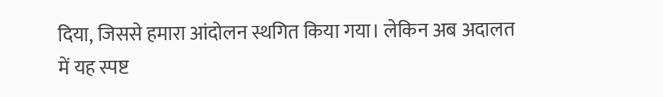दिया, जिससे हमारा आंदोलन स्थगित किया गया। लेकिन अब अदालत में यह स्पष्ट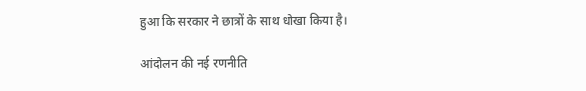हुआ कि सरकार ने छात्रों के साथ धोखा किया है।

आंदोलन की नई रणनीति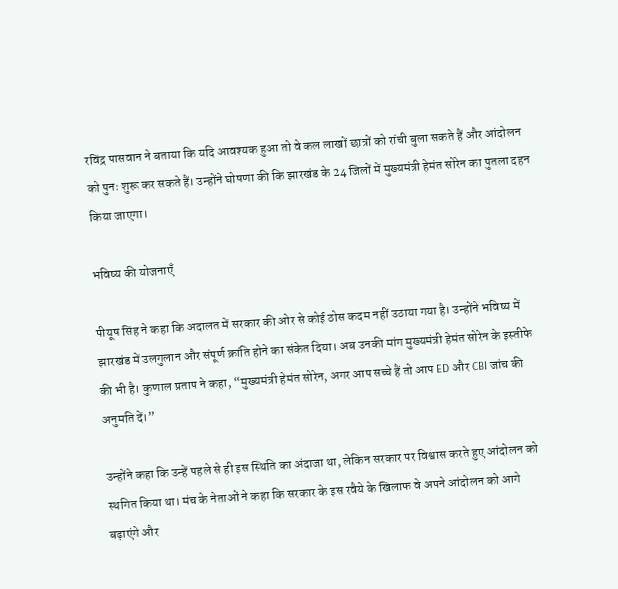रविंद्र पासवान ने बताया कि यदि आवश्यक हुआ तो वे कल लाखों छात्रों को रांची बुला सकते हैं और आंदोलन को पुनः शुरू कर सकते हैं। उन्होंने घोषणा की कि झारखंड के 24 जिलों में मुख्यमंत्री हेमंत सोरेन का पुतला दहन किया जाएगा।

भविष्य की योजनाएँ

पीयूष सिंह ने कहा कि अदालत में सरकार की ओर से कोई ठोस कदम नहीं उठाया गया है। उन्होंने भविष्य में झारखंड में उलगुलान और संपूर्ण क्रांति होने का संकेत दिया। अब उनकी मांग मुख्यमंत्री हेमंत सोरेन के इस्तीफे की भी है। कुणाल प्रताप ने कहा, “मुख्यमंत्री हेमंत सोरेन, अगर आप सच्चे हैं तो आप ED और CBI जांच की अनुमति दें।”

उन्होंने कहा कि उन्हें पहले से ही इस स्थिति का अंदाजा था, लेकिन सरकार पर विश्वास करते हुए आंदोलन को स्थगित किया था। मंच के नेताओं ने कहा कि सरकार के इस रवैये के खिलाफ वे अपने आंदोलन को आगे बढ़ाएंगे और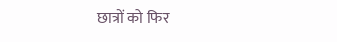छात्रों को फिर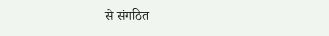से संगठित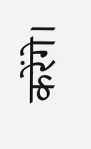करेंगे।